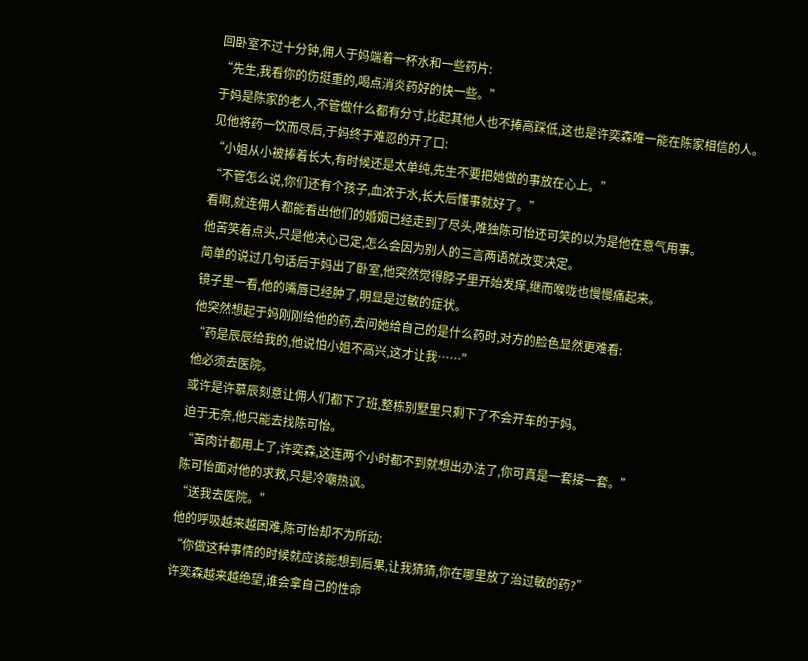回卧室不过十分钟,佣人于妈端着一杯水和一些药片:
“先生,我看你的伤挺重的,喝点消炎药好的快一些。”
于妈是陈家的老人,不管做什么都有分寸,比起其他人也不捧高踩低,这也是许奕森唯一能在陈家相信的人。
见他将药一饮而尽后,于妈终于难忍的开了口:
“小姐从小被捧着长大,有时候还是太单纯,先生不要把她做的事放在心上。”
“不管怎么说,你们还有个孩子,血浓于水,长大后懂事就好了。”
看啊,就连佣人都能看出他们的婚姻已经走到了尽头,唯独陈可怡还可笑的以为是他在意气用事。
他苦笑着点头,只是他决心已定,怎么会因为别人的三言两语就改变决定。
简单的说过几句话后于妈出了卧室,他突然觉得脖子里开始发痒,继而喉咙也慢慢痛起来。
镜子里一看,他的嘴唇已经肿了,明显是过敏的症状。
他突然想起于妈刚刚给他的药,去问她给自己的是什么药时,对方的脸色显然更难看:
“药是辰辰给我的,他说怕小姐不高兴,这才让我……”
他必须去医院。
或许是许慕辰刻意让佣人们都下了班,整栋别墅里只剩下了不会开车的于妈。
迫于无奈,他只能去找陈可怡。
“苦肉计都用上了,许奕森,这连两个小时都不到就想出办法了,你可真是一套接一套。”
陈可怡面对他的求救,只是冷嘲热讽。
“送我去医院。”
他的呼吸越来越困难,陈可怡却不为所动:
“你做这种事情的时候就应该能想到后果,让我猜猜,你在哪里放了治过敏的药?”
许奕森越来越绝望,谁会拿自己的性命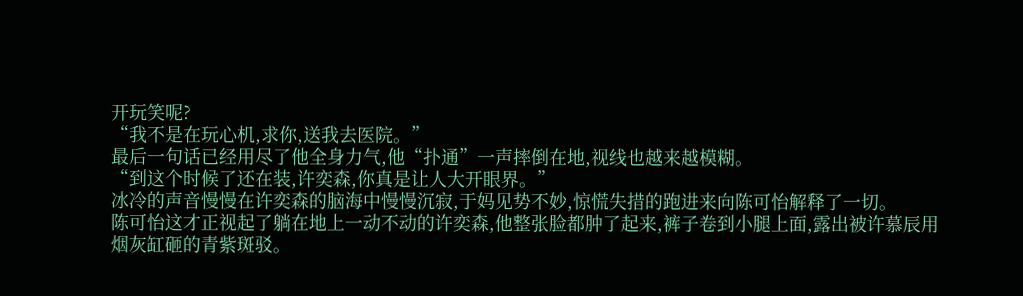开玩笑呢?
“我不是在玩心机,求你,送我去医院。”
最后一句话已经用尽了他全身力气,他“扑通”一声摔倒在地,视线也越来越模糊。
“到这个时候了还在装,许奕森,你真是让人大开眼界。”
冰冷的声音慢慢在许奕森的脑海中慢慢沉寂,于妈见势不妙,惊慌失措的跑进来向陈可怡解释了一切。
陈可怡这才正视起了躺在地上一动不动的许奕森,他整张脸都肿了起来,裤子卷到小腿上面,露出被许慕辰用烟灰缸砸的青紫斑驳。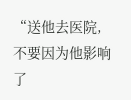“送他去医院,不要因为他影响了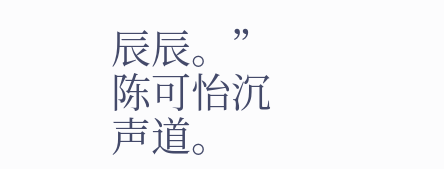辰辰。”
陈可怡沉声道。